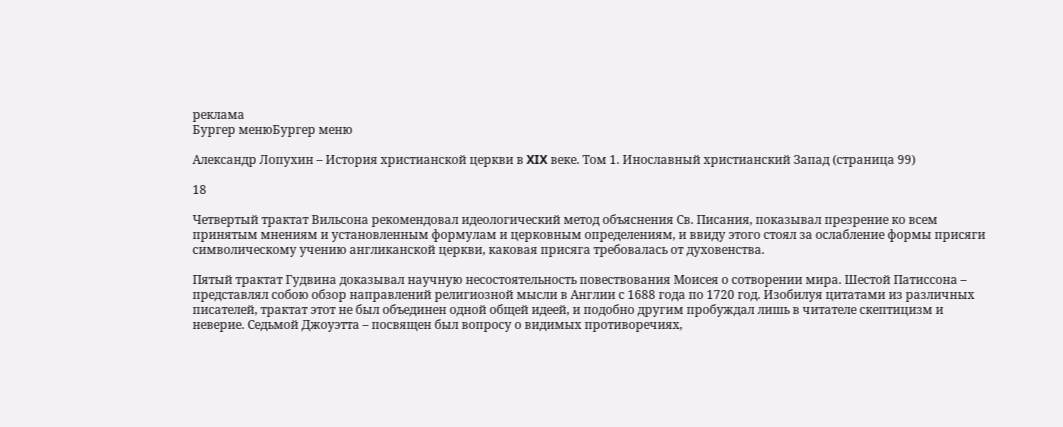реклама
Бургер менюБургер меню

Александр Лопухин – История христианской церкви в XIX веке. Том 1. Инославный христианский Запад (страница 99)

18

Четвертый трактат Вильсона рекомендовал идеологический метод объяснения Св. Писания, показывал презрение ко всем принятым мнениям и установленным формулам и церковным определениям, и ввиду этого стоял за ослабление формы присяги символическому учению англиканской церкви, каковая присяга требовалась от духовенства.

Пятый трактат Гудвина доказывал научную несостоятельность повествования Моисея о сотворении мира. Шестой Патиссона – представлял собою обзор направлений религиозной мысли в Англии с 1688 года по 1720 год. Изобилуя цитатами из различных писателей, трактат этот не был объединен одной общей идеей, и подобно другим пробуждал лишь в читателе скептицизм и неверие. Седьмой Джоуэтта – посвящен был вопросу о видимых противоречиях,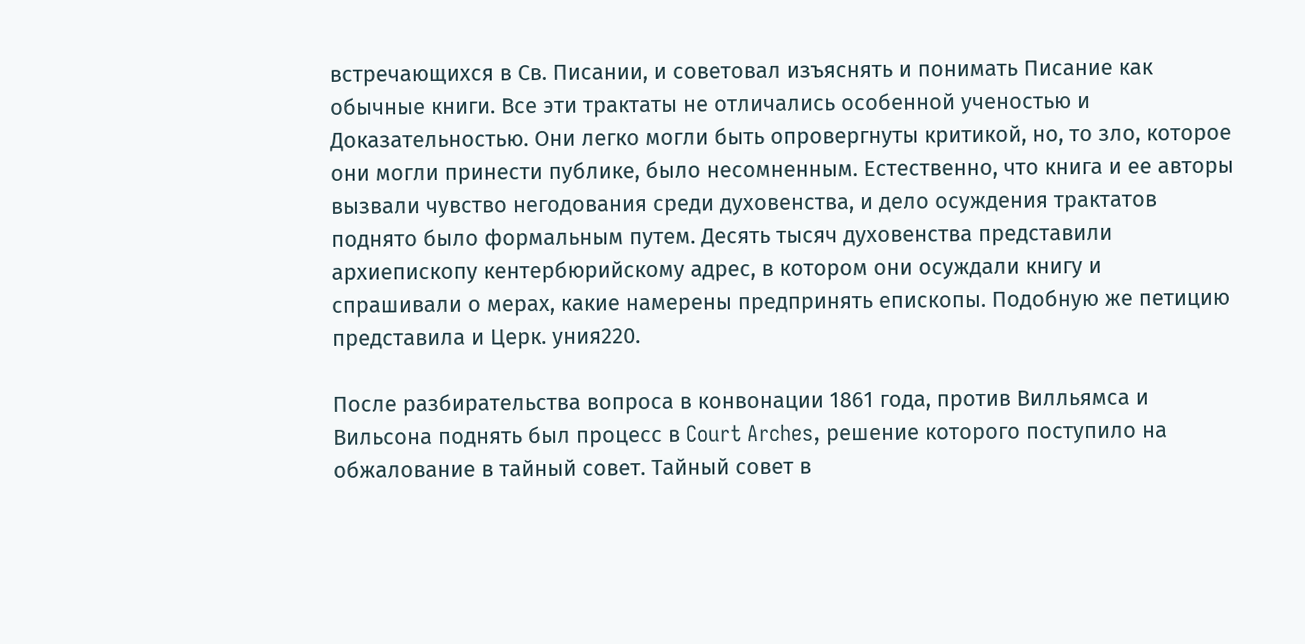встречающихся в Св. Писании, и советовал изъяснять и понимать Писание как обычные книги. Все эти трактаты не отличались особенной ученостью и Доказательностью. Они легко могли быть опровергнуты критикой, но, то зло, которое они могли принести публике, было несомненным. Естественно, что книга и ее авторы вызвали чувство негодования среди духовенства, и дело осуждения трактатов поднято было формальным путем. Десять тысяч духовенства представили архиепископу кентербюрийскому адрес, в котором они осуждали книгу и спрашивали о мерах, какие намерены предпринять епископы. Подобную же петицию представила и Церк. уния220.

После разбирательства вопроса в конвонации 1861 года, против Вилльямса и Вильсона поднять был процесс в Court Arches, решение которого поступило на обжалование в тайный совет. Тайный совет в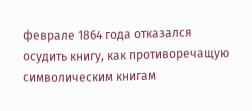феврале 1864 года отказался осудить книгу, как противоречащую символическим книгам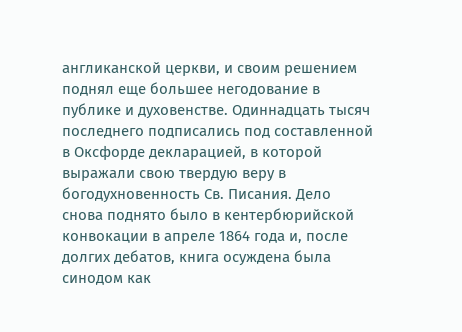англиканской церкви, и своим решением поднял еще большее негодование в публике и духовенстве. Одиннадцать тысяч последнего подписались под составленной в Оксфорде декларацией, в которой выражали свою твердую веру в богодухновенность Св. Писания. Дело снова поднято было в кентербюрийской конвокации в апреле 1864 года и, после долгих дебатов, книга осуждена была синодом как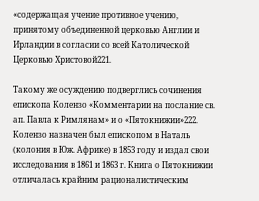«содержащая учение противное учению, принятому объединенной церковью Англии и Ирландии в согласии со всей Католической Церковью Христовой221.

Такому же осуждению подверглись сочинения епископа Колензо «Комментарии на послание св. ап. Павла к Римлянам» и о «Пятокнижии»222. Колензо назначен был епископом в Наталь (колония в Юж. Африке) в 1853 году и издал свои исследования в 1861 и 1863 г. Книга о Пятокнижии отличалась крайним рационалистическим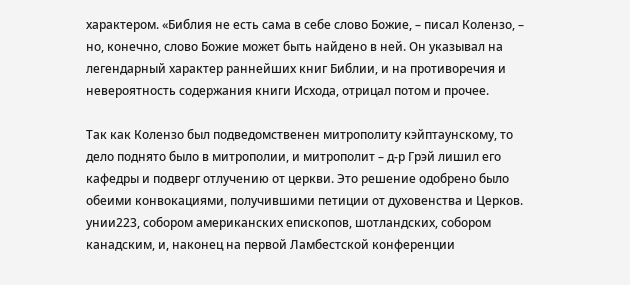характером. «Библия не есть сама в себе слово Божие, – писал Колензо, – но, конечно, слово Божие может быть найдено в ней. Он указывал на легендарный характер раннейших книг Библии, и на противоречия и невероятность содержания книги Исхода, отрицал потом и прочее.

Так как Колензо был подведомственен митрополиту кэйптаунскому, то дело поднято было в митрополии, и митрополит – д-р Грэй лишил его кафедры и подверг отлучению от церкви. Это решение одобрено было обеими конвокациями, получившими петиции от духовенства и Церков. унии223, собором американских епископов, шотландских, собором канадским, и, наконец на первой Ламбестской конференции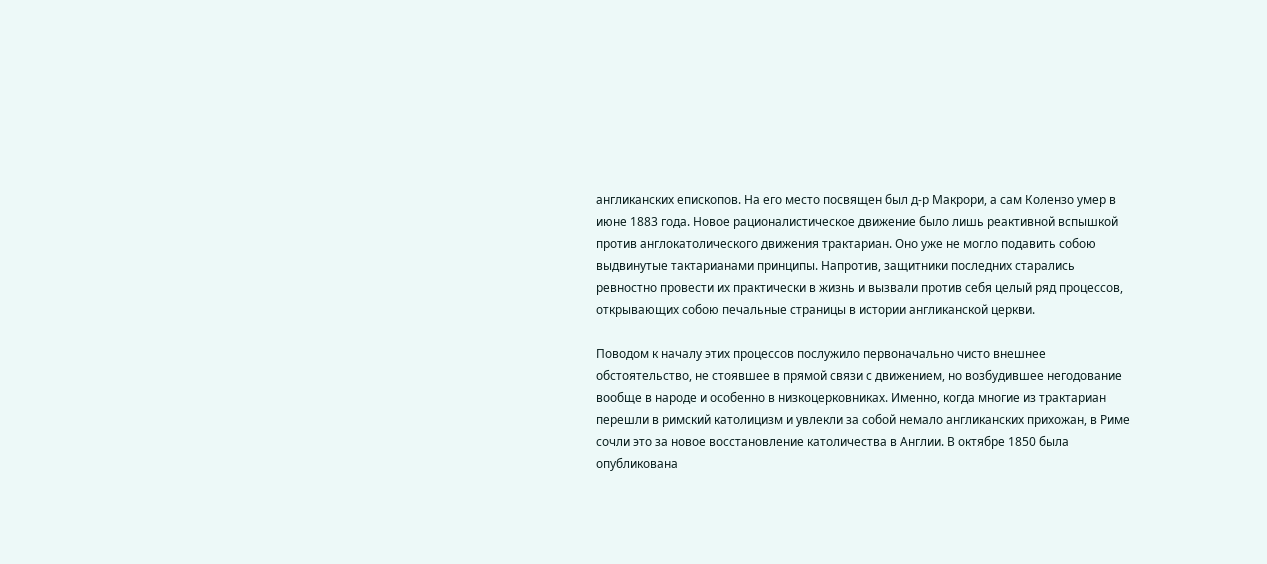англиканских епископов. На его место посвящен был д-р Макрори, а сам Колензо умер в июне 1883 года. Новое рационалистическое движение было лишь реактивной вспышкой против англокатолического движения трактариан. Оно уже не могло подавить собою выдвинутые тактарианами принципы. Напротив, защитники последних старались ревностно провести их практически в жизнь и вызвали против себя целый ряд процессов, открывающих собою печальные страницы в истории англиканской церкви.

Поводом к началу этих процессов послужило первоначально чисто внешнее обстоятельство, не стоявшее в прямой связи с движением, но возбудившее негодование вообще в народе и особенно в низкоцерковниках. Именно, когда многие из трактариан перешли в римский католицизм и увлекли за собой немало англиканских прихожан, в Риме сочли это за новое восстановление католичества в Англии. В октябре 1850 была опубликована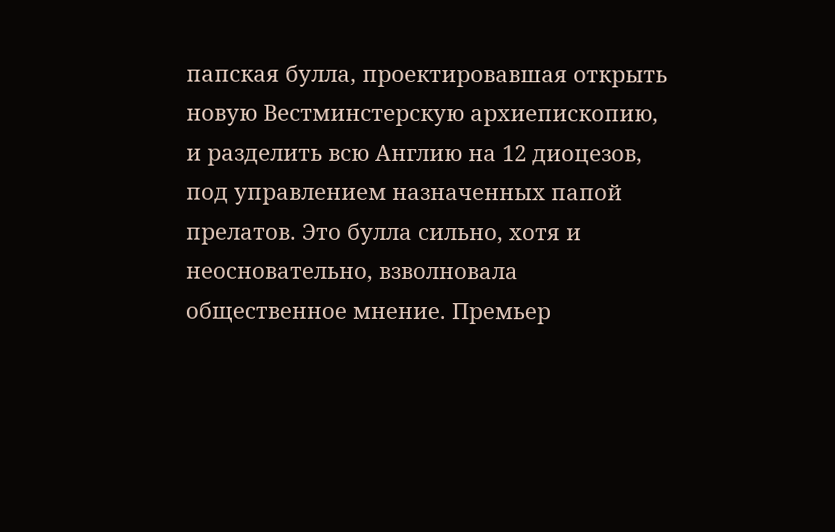папская булла, проектировавшая открыть новую Вестминстерскую архиепископию, и разделить всю Англию на 12 диоцезов, под управлением назначенных папой прелатов. Это булла сильно, хотя и неосновательно, взволновала общественное мнение. Премьер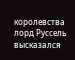королевства лорд Руссель высказался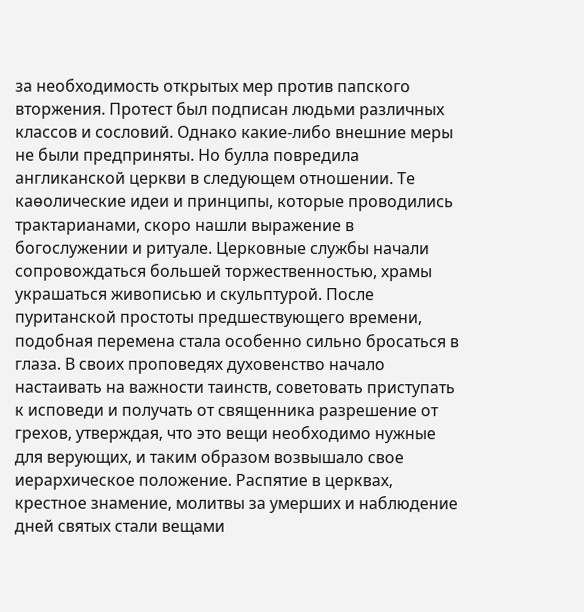за необходимость открытых мер против папского вторжения. Протест был подписан людьми различных классов и сословий. Однако какие-либо внешние меры не были предприняты. Но булла повредила англиканской церкви в следующем отношении. Те каѳолические идеи и принципы, которые проводились трактарианами, скоро нашли выражение в богослужении и ритуале. Церковные службы начали сопровождаться большей торжественностью, храмы украшаться живописью и скульптурой. После пуританской простоты предшествующего времени, подобная перемена стала особенно сильно бросаться в глаза. В своих проповедях духовенство начало настаивать на важности таинств, советовать приступать к исповеди и получать от священника разрешение от грехов, утверждая, что это вещи необходимо нужные для верующих, и таким образом возвышало свое иерархическое положение. Распятие в церквах, крестное знамение, молитвы за умерших и наблюдение дней святых стали вещами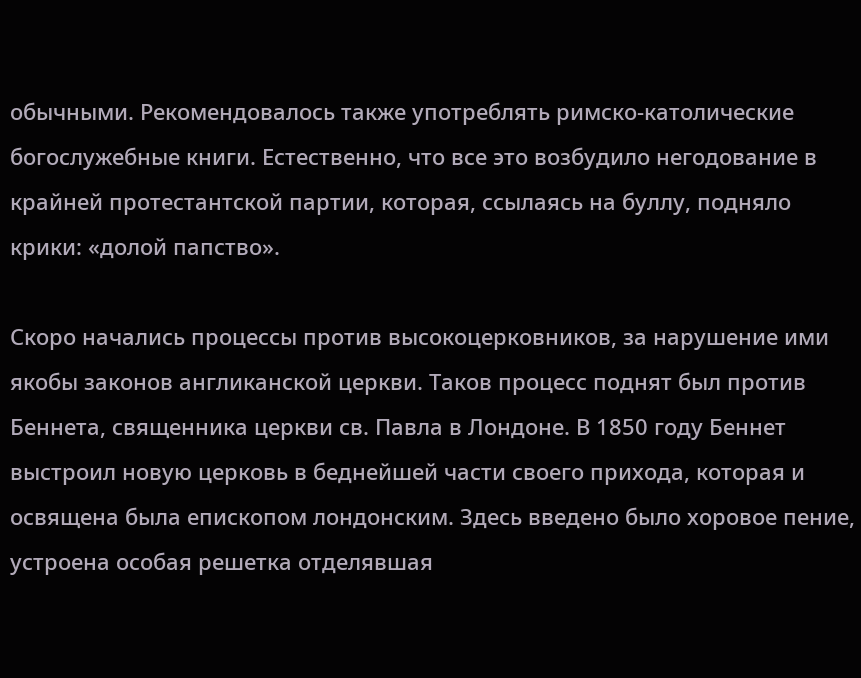обычными. Рекомендовалось также употреблять римско-католические богослужебные книги. Естественно, что все это возбудило негодование в крайней протестантской партии, которая, ссылаясь на буллу, подняло крики: «долой папство».

Скоро начались процессы против высокоцерковников, за нарушение ими якобы законов англиканской церкви. Таков процесс поднят был против Беннета, священника церкви св. Павла в Лондоне. В 1850 году Беннет выстроил новую церковь в беднейшей части своего прихода, которая и освящена была епископом лондонским. Здесь введено было хоровое пение, устроена особая решетка отделявшая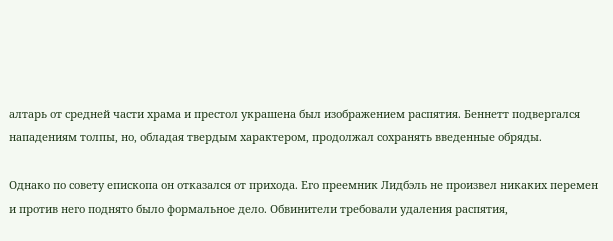алтарь от средней части храма и престол украшена был изображением распятия. Беннетт подвергался нападениям толпы, но, обладая твердым характером, продолжал сохранять введенные обряды.

Однако по совету епископа он отказался от прихода. Его преемник Лидбэль не произвел никаких перемен и против него поднято было формальное дело. Обвинители требовали удаления распятия,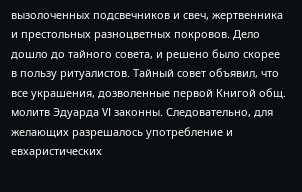вызолоченных подсвечников и свеч, жертвенника и престольных разноцветных покровов. Дело дошло до тайного совета, и решено было скорее в пользу ритуалистов. Тайный совет объявил, что все украшения, дозволенные первой Книгой общ. молитв Эдуарда VI законны. Следовательно, для желающих разрешалось употребление и евхаристических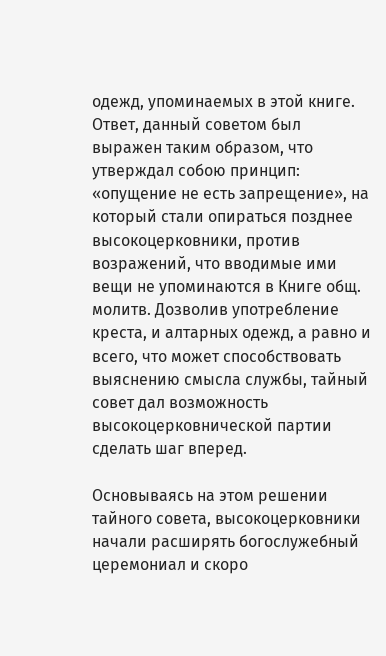одежд, упоминаемых в этой книге. Ответ, данный советом был выражен таким образом, что утверждал собою принцип: «опущение не есть запрещение», на который стали опираться позднее высокоцерковники, против возражений, что вводимые ими вещи не упоминаются в Книге общ. молитв. Дозволив употребление креста, и алтарных одежд, а равно и всего, что может способствовать выяснению смысла службы, тайный совет дал возможность высокоцерковнической партии сделать шаг вперед.

Основываясь на этом решении тайного совета, высокоцерковники начали расширять богослужебный церемониал и скоро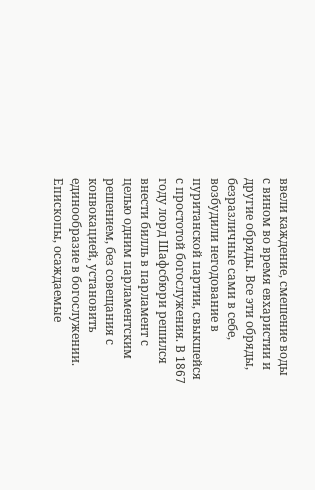ввели каждение, смешение воды с вином во время евхаристии и другие обряды. Все эти обряды, безразличные сами в себе, возбудили негодование в пуританской партии, свыкшейся с простотой богослужения. В 1867 году лорд Шафсбюри решился внести билль в парламент с целью одним парламентским решением, без совещания с конвокацией, установить единообразие в богослужении. Епископы, осаждаемые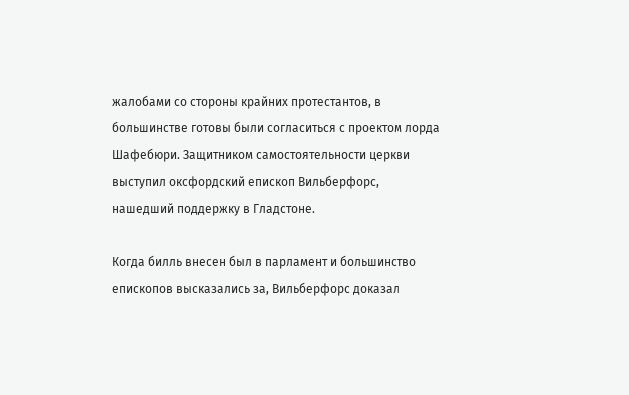жалобами со стороны крайних протестантов, в большинстве готовы были согласиться с проектом лорда Шафебюри. Защитником самостоятельности церкви выступил оксфордский епископ Вильберфорс, нашедший поддержку в Гладстоне.

Когда билль внесен был в парламент и большинство епископов высказались за, Вильберфорс доказал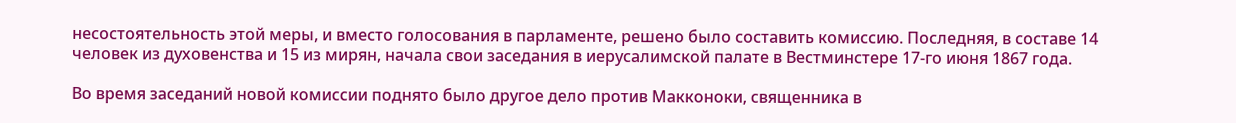несостоятельность этой меры, и вместо голосования в парламенте, решено было составить комиссию. Последняя, в составе 14 человек из духовенства и 15 из мирян, начала свои заседания в иерусалимской палате в Вестминстере 17-го июня 1867 года.

Во время заседаний новой комиссии поднято было другое дело против Макконоки, священника в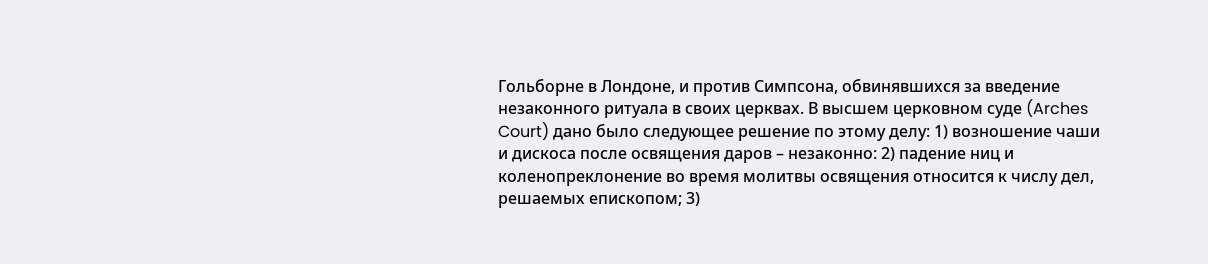Гольборне в Лондоне, и против Симпсона, обвинявшихся за введение незаконного ритуала в своих церквах. В высшем церковном суде (Arches Court) дано было следующее решение по этому делу: 1) возношение чаши и дискоса после освящения даров – незаконно: 2) падение ниц и коленопреклонение во время молитвы освящения относится к числу дел, решаемых епископом; 3)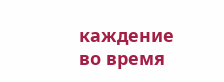каждение во время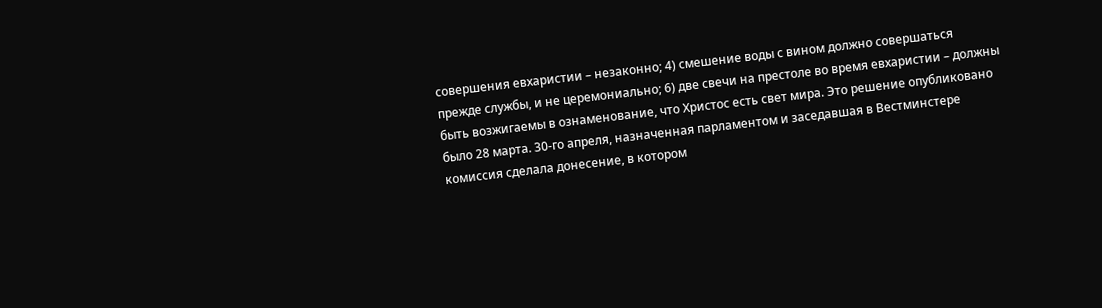совершения евхаристии – незаконно; 4) смешение воды с вином должно совершаться прежде службы, и не церемониально; 6) две свечи на престоле во время евхаристии – должны быть возжигаемы в ознаменование, что Христос есть свет мира. Это решение опубликовано было 28 марта. 30-го апреля, назначенная парламентом и заседавшая в Вестминстере комиссия сделала донесение, в котором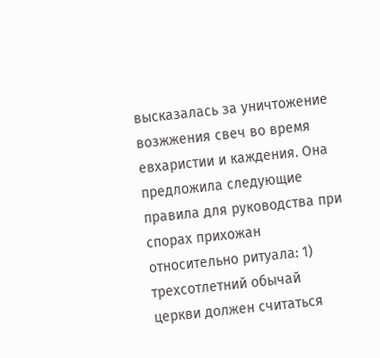высказалась за уничтожение возжжения свеч во время евхаристии и каждения. Она предложила следующие правила для руководства при спорах прихожан относительно ритуала: 1) трехсотлетний обычай церкви должен считаться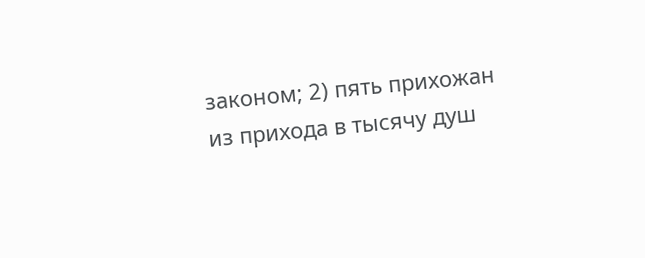законом; 2) пять прихожан из прихода в тысячу душ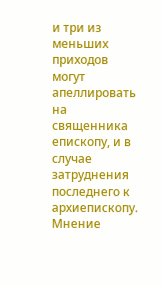и три из меньших приходов могут апеллировать на священника епископу, и в случае затруднения последнего к архиепископу. Мнение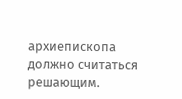архиепископа должно считаться решающим.